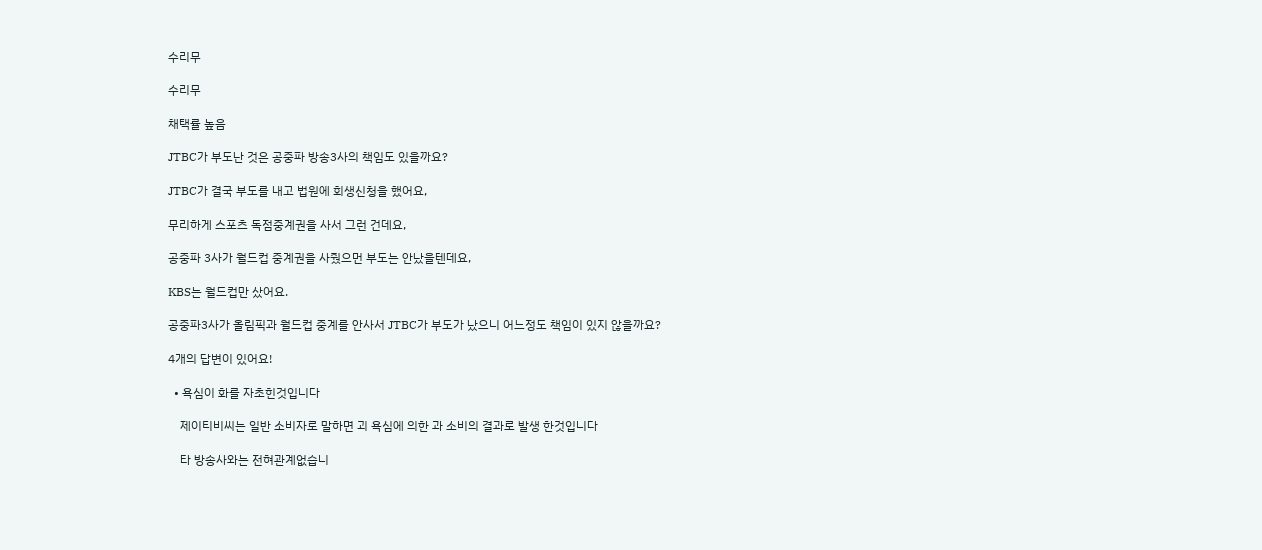수리무

수리무

채택률 높음

JTBC가 부도난 것은 공중파 방송3사의 책임도 있을까요?

JTBC가 결국 부도를 내고 법원에 회생신청을 했어요,

무리하게 스포츠 독점중계권을 사서 그런 건데요,

공중파 3사가 월드컵 중계권을 사줬으먼 부도는 안났을텐데요,

KBS는 월드컵만 샀어요.

공중파3사가 올림픽과 월드컵 중계를 안사서 JTBC가 부도가 났으니 어느정도 책임이 있지 않을까요?

4개의 답변이 있어요!

  • 욕심이 화를 자초힌것입니다

    제이티비씨는 일반 소비자로 말하면 괴 욕심에 의한 과 소비의 결과로 발생 한것입니다

    타 방송사와는 전혀관계없습니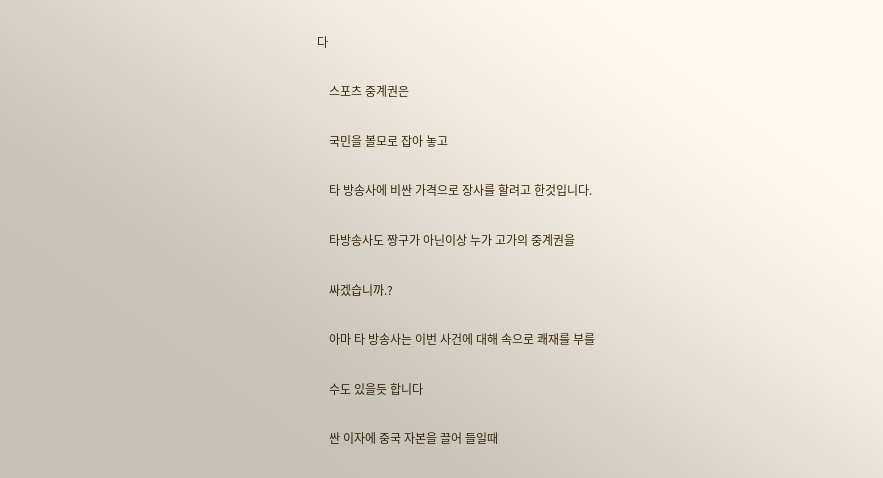다

    스포츠 중계권은

    국민을 볼모로 잡아 놓고

    타 방송사에 비싼 가격으로 장사를 할려고 한것입니다.

    타방송사도 짱구가 아닌이상 누가 고가의 중계권을

    싸겠습니까.?

    아마 타 방송사는 이번 사건에 대해 속으로 쾌재를 부를

    수도 있을듯 합니다

    싼 이자에 중국 자본을 끌어 들일때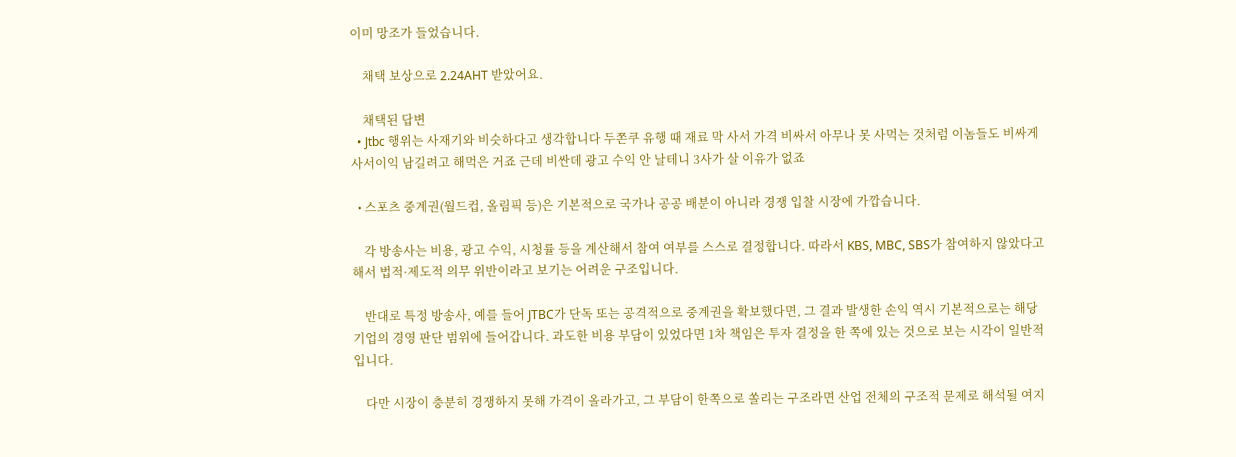이미 망조가 들었습니다.

    채택 보상으로 2.24AHT 받았어요.

    채택된 답변
  • Jtbc 행위는 사재기와 비슷하다고 생각합니다 두쫀쿠 유행 때 재료 막 사서 가격 비싸서 아무나 못 사먹는 것처럼 이놈들도 비싸게 사서이익 남길려고 해먹은 거죠 근데 비싼데 광고 수익 안 날테니 3사가 살 이유가 없죠

  • 스포츠 중계권(월드컵, 올림픽 등)은 기본적으로 국가나 공공 배분이 아니라 경쟁 입찰 시장에 가깝습니다.

    각 방송사는 비용, 광고 수익, 시청률 등을 계산해서 참여 여부를 스스로 결정합니다. 따라서 KBS, MBC, SBS가 참여하지 않았다고 해서 법적·제도적 의무 위반이라고 보기는 어려운 구조입니다.

    반대로 특정 방송사, 예를 들어 JTBC가 단독 또는 공격적으로 중계권을 확보했다면, 그 결과 발생한 손익 역시 기본적으로는 해당 기업의 경영 판단 범위에 들어갑니다. 과도한 비용 부담이 있었다면 1차 책임은 투자 결정을 한 쪽에 있는 것으로 보는 시각이 일반적입니다.

    다만 시장이 충분히 경쟁하지 못해 가격이 올라가고, 그 부담이 한쪽으로 쏠리는 구조라면 산업 전체의 구조적 문제로 해석될 여지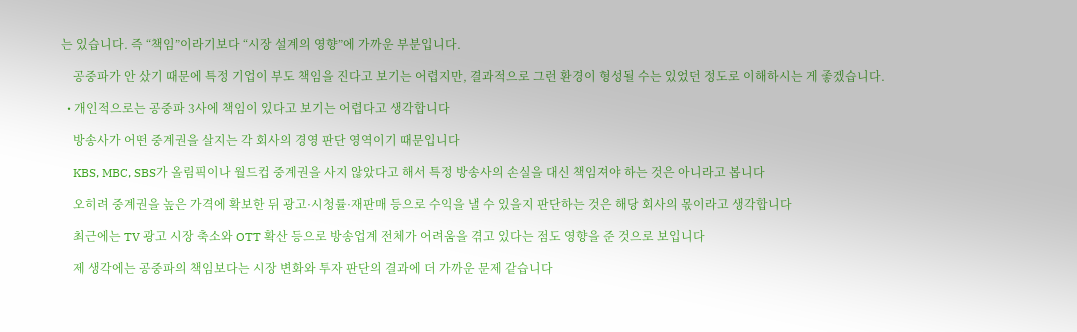는 있습니다. 즉 “책임”이라기보다 “시장 설계의 영향”에 가까운 부분입니다.

    공중파가 안 샀기 때문에 특정 기업이 부도 책임을 진다고 보기는 어렵지만, 결과적으로 그런 환경이 형성될 수는 있었던 정도로 이해하시는 게 좋겠습니다.

  • 개인적으로는 공중파 3사에 책임이 있다고 보기는 어렵다고 생각합니다

    방송사가 어떤 중계권을 살지는 각 회사의 경영 판단 영역이기 때문입니다

    KBS, MBC, SBS가 올림픽이나 월드컵 중계권을 사지 않았다고 해서 특정 방송사의 손실을 대신 책임져야 하는 것은 아니라고 봅니다

    오히려 중계권을 높은 가격에 확보한 뒤 광고·시청률·재판매 등으로 수익을 낼 수 있을지 판단하는 것은 해당 회사의 몫이라고 생각합니다

    최근에는 TV 광고 시장 축소와 OTT 확산 등으로 방송업계 전체가 어려움을 겪고 있다는 점도 영향을 준 것으로 보입니다

    제 생각에는 공중파의 책임보다는 시장 변화와 투자 판단의 결과에 더 가까운 문제 같습니다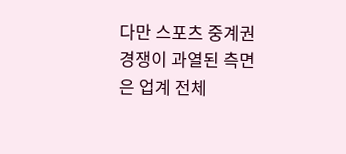다만 스포츠 중계권 경쟁이 과열된 측면은 업계 전체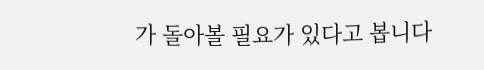가 돌아볼 필요가 있다고 봅니다